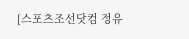[스포츠조선닷컴 정유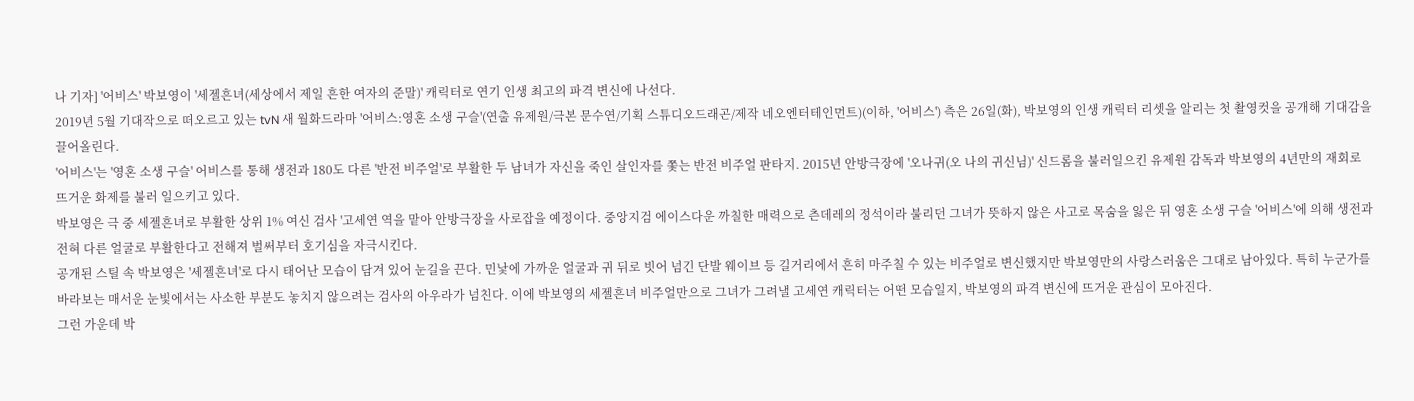나 기자] '어비스' 박보영이 '세젤흔녀(세상에서 제일 흔한 여자의 준말)' 캐릭터로 연기 인생 최고의 파격 변신에 나선다.
2019년 5월 기대작으로 떠오르고 있는 tvN 새 월화드라마 '어비스:영혼 소생 구슬'(연출 유제원/극본 문수연/기획 스튜디오드래곤/제작 네오엔터테인먼트)(이하, '어비스') 측은 26일(화), 박보영의 인생 캐릭터 리셋을 알리는 첫 촬영컷을 공개해 기대감을 끌어올린다.
'어비스'는 '영혼 소생 구슬' 어비스를 통해 생전과 180도 다른 '반전 비주얼'로 부활한 두 남녀가 자신을 죽인 살인자를 쫓는 반전 비주얼 판타지. 2015년 안방극장에 '오나귀(오 나의 귀신님)' 신드롬을 불러일으킨 유제원 감독과 박보영의 4년만의 재회로 뜨거운 화제를 불러 일으키고 있다.
박보영은 극 중 세젤흔녀로 부활한 상위 1% 여신 검사 '고세연 역을 맡아 안방극장을 사로잡을 예정이다. 중앙지검 에이스다운 까칠한 매력으로 츤데레의 정석이라 불리던 그녀가 뜻하지 않은 사고로 목숨을 잃은 뒤 영혼 소생 구슬 '어비스'에 의해 생전과 전혀 다른 얼굴로 부활한다고 전해져 벌써부터 호기심을 자극시킨다.
공개된 스틸 속 박보영은 '세젤흔녀'로 다시 태어난 모습이 담겨 있어 눈길을 끈다. 민낯에 가까운 얼굴과 귀 뒤로 빗어 넘긴 단발 웨이브 등 길거리에서 흔히 마주칠 수 있는 비주얼로 변신했지만 박보영만의 사랑스러움은 그대로 남아있다. 특히 누군가를 바라보는 매서운 눈빛에서는 사소한 부분도 놓치지 않으려는 검사의 아우라가 넘친다. 이에 박보영의 세젤흔녀 비주얼만으로 그녀가 그려낼 고세연 캐릭터는 어떤 모습일지, 박보영의 파격 변신에 뜨거운 관심이 모아진다.
그런 가운데 박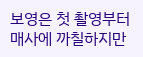보영은 첫 촬영부터 매사에 까칠하지만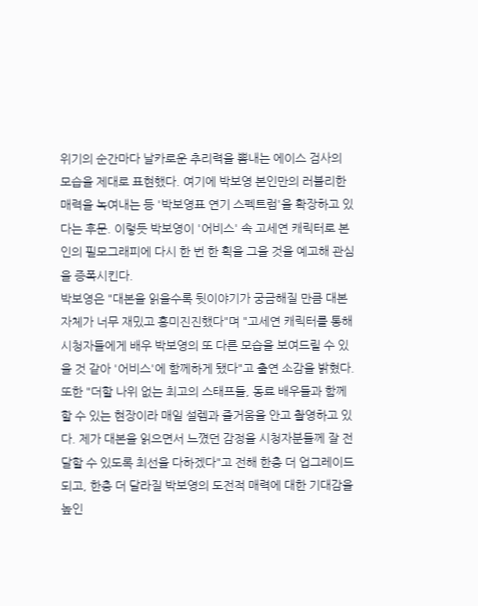위기의 순간마다 날카로운 추리력을 뽐내는 에이스 검사의 모습을 제대로 표현했다. 여기에 박보영 본인만의 러블리한 매력을 녹여내는 등 '박보영표 연기 스펙트럼'을 확장하고 있다는 후문. 이렇듯 박보영이 '어비스' 속 고세연 캐릭터로 본인의 필모그래피에 다시 한 번 한 획을 그을 것을 예고해 관심을 증폭시킨다.
박보영은 "대본을 읽을수록 뒷이야기가 궁금해질 만큼 대본 자체가 너무 재밌고 흥미진진했다"며 "고세연 캐릭터를 통해 시청자들에게 배우 박보영의 또 다른 모습을 보여드릴 수 있을 것 같아 '어비스'에 함께하게 됐다"고 출연 소감을 밝혔다. 또한 "더할 나위 없는 최고의 스태프들, 동료 배우들과 함께할 수 있는 현장이라 매일 설렘과 즐거움을 안고 촬영하고 있다. 제가 대본을 읽으면서 느꼈던 감정을 시청자분들께 잘 전달할 수 있도록 최선을 다하겠다"고 전해 한층 더 업그레이드되고, 한층 더 달라질 박보영의 도전적 매력에 대한 기대감을 높인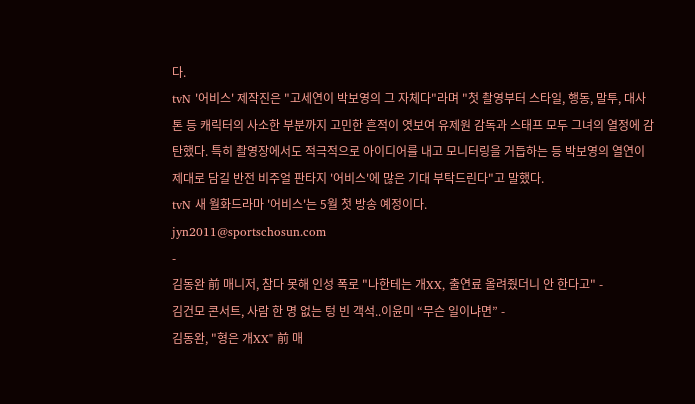다.
tvN '어비스' 제작진은 "고세연이 박보영의 그 자체다"라며 "첫 촬영부터 스타일, 행동, 말투, 대사톤 등 캐릭터의 사소한 부분까지 고민한 흔적이 엿보여 유제원 감독과 스태프 모두 그녀의 열정에 감탄했다. 특히 촬영장에서도 적극적으로 아이디어를 내고 모니터링을 거듭하는 등 박보영의 열연이 제대로 담길 반전 비주얼 판타지 '어비스'에 많은 기대 부탁드린다"고 말했다.
tvN 새 월화드라마 '어비스'는 5월 첫 방송 예정이다.
jyn2011@sportschosun.com
-
김동완 前 매니저, 참다 못해 인성 폭로 "나한테는 개XX, 출연료 올려줬더니 안 한다고" -
김건모 콘서트, 사람 한 명 없는 텅 빈 객석..이윤미 “무슨 일이냐면” -
김동완, "형은 개XX" 前 매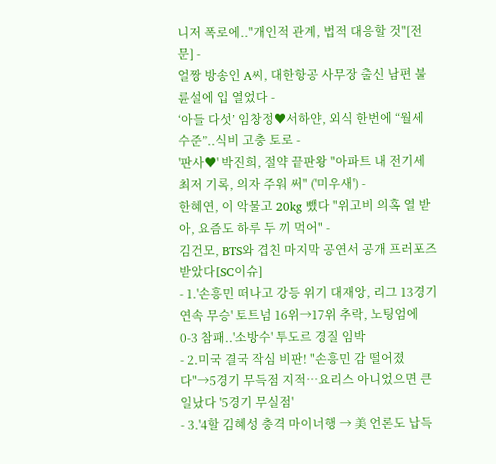니저 폭로에.."개인적 관계, 법적 대응할 것"[전문] -
얼짱 방송인 A씨, 대한항공 사무장 출신 남편 불륜설에 입 열었다 -
‘아들 다섯’ 임창정♥서하얀, 외식 한번에 “월세 수준”..식비 고충 토로 -
'판사♥' 박진희, 절약 끝판왕 "아파트 내 전기세 최저 기록, 의자 주워 써" ('미우새') -
한혜연, 이 악물고 20kg 뺐다 "위고비 의혹 열 받아, 요즘도 하루 두 끼 먹어" -
김건모, BTS와 겹친 마지막 공연서 공개 프러포즈 받았다[SC이슈]
- 1.'손흥민 떠나고 강등 위기 대재앙, 리그 13경기 연속 무승' 토트넘 16위→17위 추락, 노팅엄에 0-3 참패..'소방수' 투도르 경질 임박
- 2.미국 결국 작심 비판! "손흥민 감 떨어졌다"→5경기 무득점 지적…요리스 아니었으면 큰일났다 '5경기 무실점'
- 3.'4할 김혜성 충격 마이너행 → 美 언론도 납득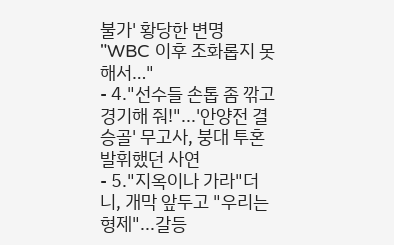불가' 황당한 변명 "WBC 이후 조화롭지 못해서…"
- 4."선수들 손톱 좀 깎고 경기해 줘!"...'안양전 결승골' 무고사, 붕대 투혼 발휘했던 사연
- 5."지옥이나 가라"더니, 개막 앞두고 "우리는 형제"...갈등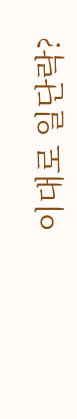이대로 일단락?